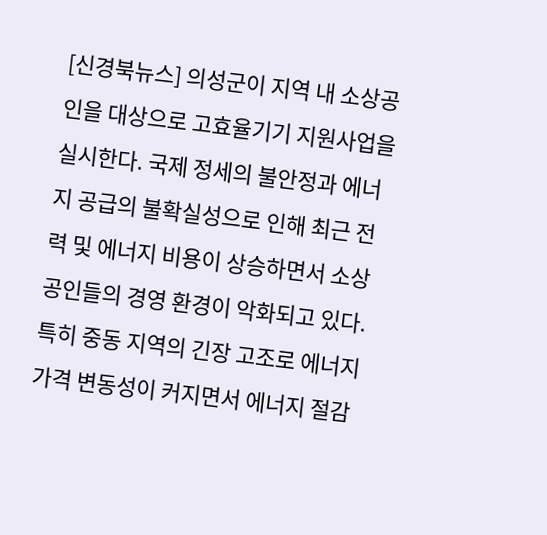[신경북뉴스] 의성군이 지역 내 소상공인을 대상으로 고효율기기 지원사업을 실시한다. 국제 정세의 불안정과 에너지 공급의 불확실성으로 인해 최근 전력 및 에너지 비용이 상승하면서 소상공인들의 경영 환경이 악화되고 있다. 특히 중동 지역의 긴장 고조로 에너지 가격 변동성이 커지면서 에너지 절감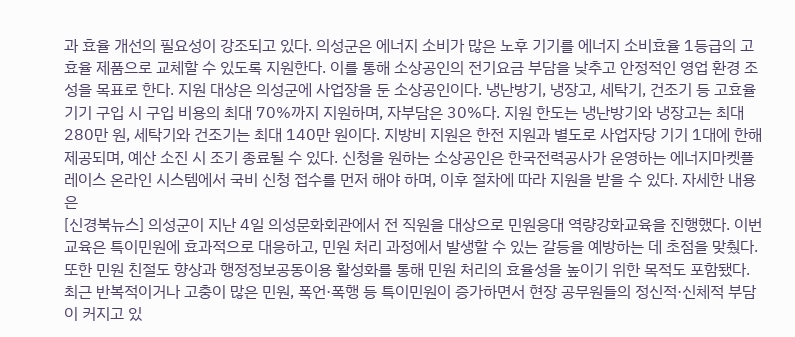과 효율 개선의 필요성이 강조되고 있다. 의성군은 에너지 소비가 많은 노후 기기를 에너지 소비효율 1등급의 고효율 제품으로 교체할 수 있도록 지원한다. 이를 통해 소상공인의 전기요금 부담을 낮추고 안정적인 영업 환경 조성을 목표로 한다. 지원 대상은 의성군에 사업장을 둔 소상공인이다. 냉난방기, 냉장고, 세탁기, 건조기 등 고효율 기기 구입 시 구입 비용의 최대 70%까지 지원하며, 자부담은 30%다. 지원 한도는 냉난방기와 냉장고는 최대 280만 원, 세탁기와 건조기는 최대 140만 원이다. 지방비 지원은 한전 지원과 별도로 사업자당 기기 1대에 한해 제공되며, 예산 소진 시 조기 종료될 수 있다. 신청을 원하는 소상공인은 한국전력공사가 운영하는 에너지마켓플레이스 온라인 시스템에서 국비 신청 접수를 먼저 해야 하며, 이후 절차에 따라 지원을 받을 수 있다. 자세한 내용은
[신경북뉴스] 의성군이 지난 4일 의성문화회관에서 전 직원을 대상으로 민원응대 역량강화교육을 진행했다. 이번 교육은 특이민원에 효과적으로 대응하고, 민원 처리 과정에서 발생할 수 있는 갈등을 예방하는 데 초점을 맞췄다. 또한 민원 친절도 향상과 행정정보공동이용 활성화를 통해 민원 처리의 효율성을 높이기 위한 목적도 포함됐다. 최근 반복적이거나 고충이 많은 민원, 폭언·폭행 등 특이민원이 증가하면서 현장 공무원들의 정신적·신체적 부담이 커지고 있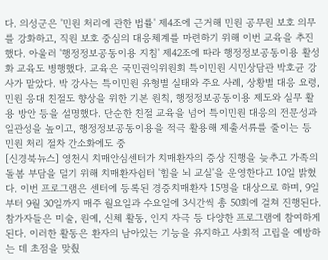다. 의성군은 '민원 처리에 관한 법률' 제4조에 근거해 민원 공무원 보호 의무를 강화하고, 직원 보호 중심의 대응체계를 마련하기 위해 이번 교육을 추진했다. 아울러 '행정정보공동이용 지침' 제42조에 따라 행정정보공동이용 활성화 교육도 병행했다. 교육은 국민권익위원회 특이민원 시민상담관 박호균 강사가 맡았다. 박 강사는 특이민원 유형별 실태와 주요 사례, 상황별 대응 요령, 민원 응대 친절도 향상을 위한 기본 원칙, 행정정보공동이용 제도와 실무 활용 방안 등을 설명했다. 단순한 친절 교육을 넘어 특이민원 대응의 전문성과 일관성을 높이고, 행정정보공동이용을 적극 활용해 제출서류를 줄이는 등 민원 처리 절차 간소화에도 중
[신경북뉴스] 영천시 치매안심센터가 치매환자의 증상 진행을 늦추고 가족의 돌봄 부담을 덜기 위해 치매환자쉼터 '힘을 뇌 교실'을 운영한다고 10일 밝혔다. 이번 프로그램은 센터에 등록된 경증치매환자 15명을 대상으로 하며, 9일부터 9월 30일까지 매주 월요일과 수요일에 3시간씩 총 50회에 걸쳐 진행된다. 참가자들은 미술, 원예, 신체 활동, 인지 자극 등 다양한 프로그램에 참여하게 된다. 이러한 활동은 환자의 남아있는 기능을 유지하고 사회적 고립을 예방하는 데 초점을 맞췄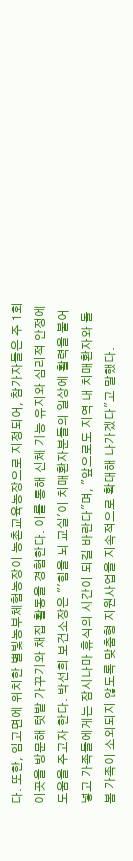다. 또한, 임고면에 위치한 별빛농부체험농장이 농촌교육농장으로 지정되어, 참가자들은 주 1회 이곳을 방문해 텃밭 가꾸기와 채집 활동을 경험한다. 이를 통해 신체 기능 유지와 심리적 안정에 도움을 주고자 한다. 박선희 보건소장은 "'힘을 뇌 교실'이 치매환자분들의 일상에 활력을 불어넣고 가족들에게는 잠시나마 휴식의 시간이 되길 바란다"며, "앞으로도 지역 내 치매환자와 돌봄 가족이 소외되지 않도록 맞춤형 지원사업을 지속적으로 확대해 나가겠다"고 말했다.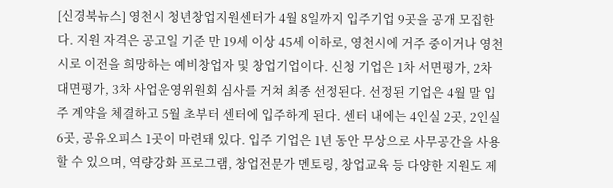[신경북뉴스] 영천시 청년창업지원센터가 4월 8일까지 입주기업 9곳을 공개 모집한다. 지원 자격은 공고일 기준 만 19세 이상 45세 이하로, 영천시에 거주 중이거나 영천시로 이전을 희망하는 예비창업자 및 창업기업이다. 신청 기업은 1차 서면평가, 2차 대면평가, 3차 사업운영위원회 심사를 거쳐 최종 선정된다. 선정된 기업은 4월 말 입주 계약을 체결하고 5월 초부터 센터에 입주하게 된다. 센터 내에는 4인실 2곳, 2인실 6곳, 공유오피스 1곳이 마련돼 있다. 입주 기업은 1년 동안 무상으로 사무공간을 사용할 수 있으며, 역량강화 프로그램, 창업전문가 멘토링, 창업교육 등 다양한 지원도 제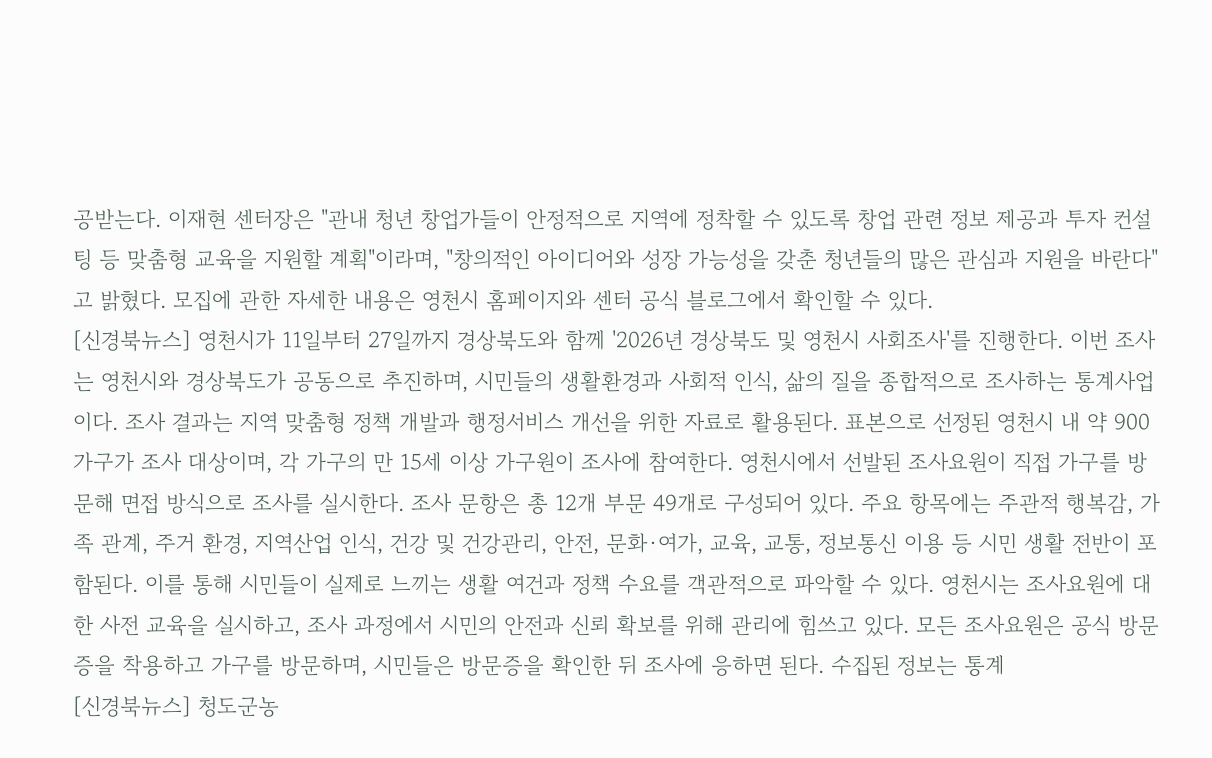공받는다. 이재현 센터장은 "관내 청년 창업가들이 안정적으로 지역에 정착할 수 있도록 창업 관련 정보 제공과 투자 컨설팅 등 맞춤형 교육을 지원할 계획"이라며, "창의적인 아이디어와 성장 가능성을 갖춘 청년들의 많은 관심과 지원을 바란다"고 밝혔다. 모집에 관한 자세한 내용은 영천시 홈페이지와 센터 공식 블로그에서 확인할 수 있다.
[신경북뉴스] 영천시가 11일부터 27일까지 경상북도와 함께 '2026년 경상북도 및 영천시 사회조사'를 진행한다. 이번 조사는 영천시와 경상북도가 공동으로 추진하며, 시민들의 생활환경과 사회적 인식, 삶의 질을 종합적으로 조사하는 통계사업이다. 조사 결과는 지역 맞춤형 정책 개발과 행정서비스 개선을 위한 자료로 활용된다. 표본으로 선정된 영천시 내 약 900가구가 조사 대상이며, 각 가구의 만 15세 이상 가구원이 조사에 참여한다. 영천시에서 선발된 조사요원이 직접 가구를 방문해 면접 방식으로 조사를 실시한다. 조사 문항은 총 12개 부문 49개로 구성되어 있다. 주요 항목에는 주관적 행복감, 가족 관계, 주거 환경, 지역산업 인식, 건강 및 건강관리, 안전, 문화·여가, 교육, 교통, 정보통신 이용 등 시민 생활 전반이 포함된다. 이를 통해 시민들이 실제로 느끼는 생활 여건과 정책 수요를 객관적으로 파악할 수 있다. 영천시는 조사요원에 대한 사전 교육을 실시하고, 조사 과정에서 시민의 안전과 신뢰 확보를 위해 관리에 힘쓰고 있다. 모든 조사요원은 공식 방문증을 착용하고 가구를 방문하며, 시민들은 방문증을 확인한 뒤 조사에 응하면 된다. 수집된 정보는 통계
[신경북뉴스] 청도군농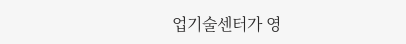업기술센터가 영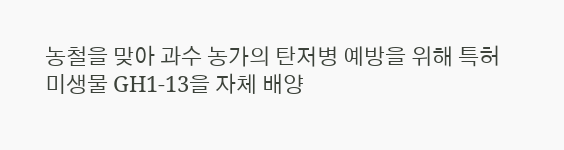농철을 맞아 과수 농가의 탄저병 예방을 위해 특허 미생물 GH1-13을 자체 배양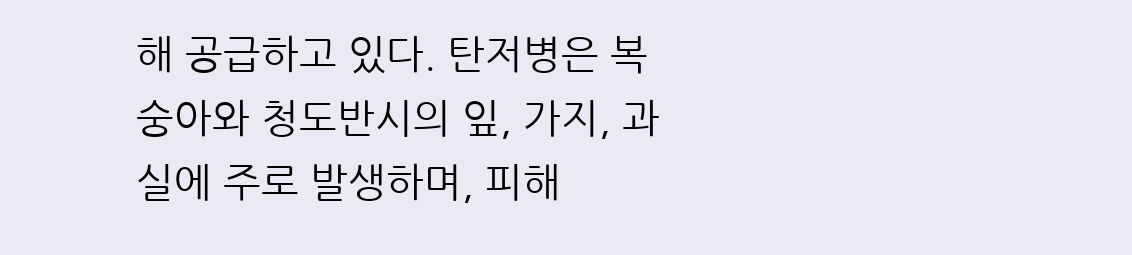해 공급하고 있다. 탄저병은 복숭아와 청도반시의 잎, 가지, 과실에 주로 발생하며, 피해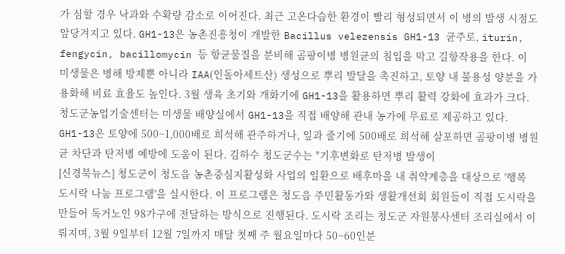가 심할 경우 낙과와 수확량 감소로 이어진다. 최근 고온다습한 환경이 빨리 형성되면서 이 병의 발생 시점도 앞당겨지고 있다. GH1-13은 농촌진흥청이 개발한 Bacillus velezensis GH1-13 균주로, iturin, fengycin, bacillomycin 등 항균물질을 분비해 곰팡이병 병원균의 침입을 막고 길항작용을 한다. 이 미생물은 병해 방제뿐 아니라 IAA(인돌아세트산) 생성으로 뿌리 발달을 촉진하고, 토양 내 불용성 양분을 가용화해 비료 효율도 높인다. 3월 생육 초기와 개화기에 GH1-13을 활용하면 뿌리 활력 강화에 효과가 크다. 청도군농업기술센터는 미생물 배양실에서 GH1-13을 직접 배양해 관내 농가에 무료로 제공하고 있다. GH1-13은 토양에 500~1,000배로 희석해 관주하거나, 잎과 줄기에 500배로 희석해 살포하면 곰팡이병 병원균 차단과 탄저병 예방에 도움이 된다. 김하수 청도군수는 "기후변화로 탄저병 발생이
[신경북뉴스] 청도군이 청도읍 농촌중심지활성화 사업의 일환으로 배후마을 내 취약계층을 대상으로 '행복 도시락 나눔 프로그램'을 실시한다. 이 프로그램은 청도읍 주민활동가와 생활개선회 회원들이 직접 도시락을 만들어 독거노인 98가구에 전달하는 방식으로 진행된다. 도시락 조리는 청도군 자원봉사센터 조리실에서 이뤄지며, 3월 9일부터 12월 7일까지 매달 첫째 주 월요일마다 50~60인분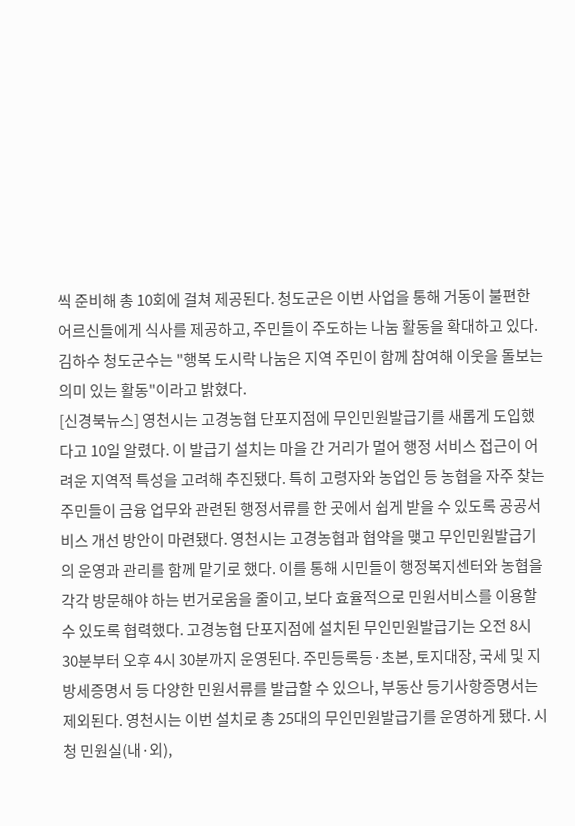씩 준비해 총 10회에 걸쳐 제공된다. 청도군은 이번 사업을 통해 거동이 불편한 어르신들에게 식사를 제공하고, 주민들이 주도하는 나눔 활동을 확대하고 있다. 김하수 청도군수는 "행복 도시락 나눔은 지역 주민이 함께 참여해 이웃을 돌보는 의미 있는 활동"이라고 밝혔다.
[신경북뉴스] 영천시는 고경농협 단포지점에 무인민원발급기를 새롭게 도입했다고 10일 알렸다. 이 발급기 설치는 마을 간 거리가 멀어 행정 서비스 접근이 어려운 지역적 특성을 고려해 추진됐다. 특히 고령자와 농업인 등 농협을 자주 찾는 주민들이 금융 업무와 관련된 행정서류를 한 곳에서 쉽게 받을 수 있도록 공공서비스 개선 방안이 마련됐다. 영천시는 고경농협과 협약을 맺고 무인민원발급기의 운영과 관리를 함께 맡기로 했다. 이를 통해 시민들이 행정복지센터와 농협을 각각 방문해야 하는 번거로움을 줄이고, 보다 효율적으로 민원서비스를 이용할 수 있도록 협력했다. 고경농협 단포지점에 설치된 무인민원발급기는 오전 8시 30분부터 오후 4시 30분까지 운영된다. 주민등록등·초본, 토지대장, 국세 및 지방세증명서 등 다양한 민원서류를 발급할 수 있으나, 부동산 등기사항증명서는 제외된다. 영천시는 이번 설치로 총 25대의 무인민원발급기를 운영하게 됐다. 시청 민원실(내·외),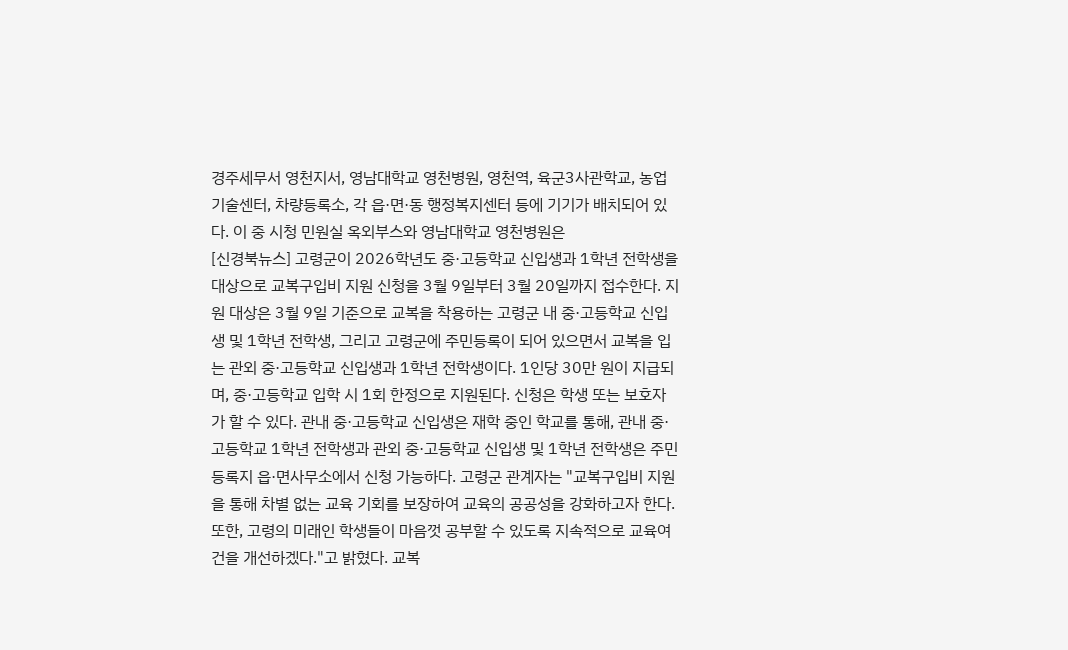경주세무서 영천지서, 영남대학교 영천병원, 영천역, 육군3사관학교, 농업기술센터, 차량등록소, 각 읍·면·동 행정복지센터 등에 기기가 배치되어 있다. 이 중 시청 민원실 옥외부스와 영남대학교 영천병원은
[신경북뉴스] 고령군이 2026학년도 중·고등학교 신입생과 1학년 전학생을 대상으로 교복구입비 지원 신청을 3월 9일부터 3월 20일까지 접수한다. 지원 대상은 3월 9일 기준으로 교복을 착용하는 고령군 내 중·고등학교 신입생 및 1학년 전학생, 그리고 고령군에 주민등록이 되어 있으면서 교복을 입는 관외 중·고등학교 신입생과 1학년 전학생이다. 1인당 30만 원이 지급되며, 중·고등학교 입학 시 1회 한정으로 지원된다. 신청은 학생 또는 보호자가 할 수 있다. 관내 중·고등학교 신입생은 재학 중인 학교를 통해, 관내 중·고등학교 1학년 전학생과 관외 중·고등학교 신입생 및 1학년 전학생은 주민등록지 읍·면사무소에서 신청 가능하다. 고령군 관계자는 "교복구입비 지원을 통해 차별 없는 교육 기회를 보장하여 교육의 공공성을 강화하고자 한다. 또한, 고령의 미래인 학생들이 마음껏 공부할 수 있도록 지속적으로 교육여건을 개선하겠다."고 밝혔다. 교복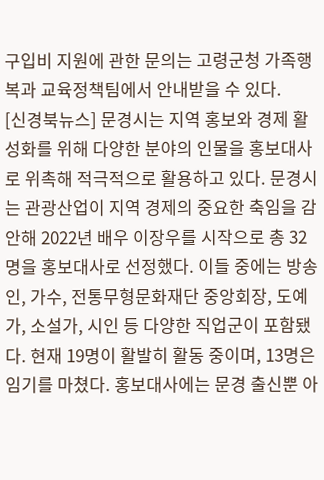구입비 지원에 관한 문의는 고령군청 가족행복과 교육정책팀에서 안내받을 수 있다.
[신경북뉴스] 문경시는 지역 홍보와 경제 활성화를 위해 다양한 분야의 인물을 홍보대사로 위촉해 적극적으로 활용하고 있다. 문경시는 관광산업이 지역 경제의 중요한 축임을 감안해 2022년 배우 이장우를 시작으로 총 32명을 홍보대사로 선정했다. 이들 중에는 방송인, 가수, 전통무형문화재단 중앙회장, 도예가, 소설가, 시인 등 다양한 직업군이 포함됐다. 현재 19명이 활발히 활동 중이며, 13명은 임기를 마쳤다. 홍보대사에는 문경 출신뿐 아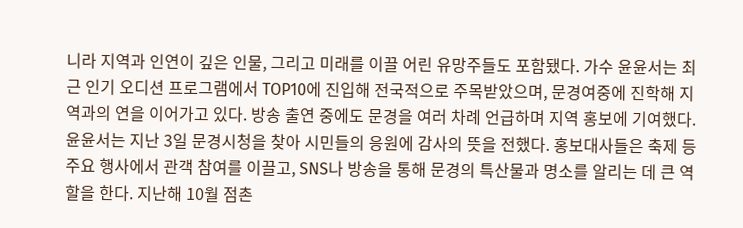니라 지역과 인연이 깊은 인물, 그리고 미래를 이끌 어린 유망주들도 포함됐다. 가수 윤윤서는 최근 인기 오디션 프로그램에서 TOP10에 진입해 전국적으로 주목받았으며, 문경여중에 진학해 지역과의 연을 이어가고 있다. 방송 출연 중에도 문경을 여러 차례 언급하며 지역 홍보에 기여했다. 윤윤서는 지난 3일 문경시청을 찾아 시민들의 응원에 감사의 뜻을 전했다. 홍보대사들은 축제 등 주요 행사에서 관객 참여를 이끌고, SNS나 방송을 통해 문경의 특산물과 명소를 알리는 데 큰 역할을 한다. 지난해 10월 점촌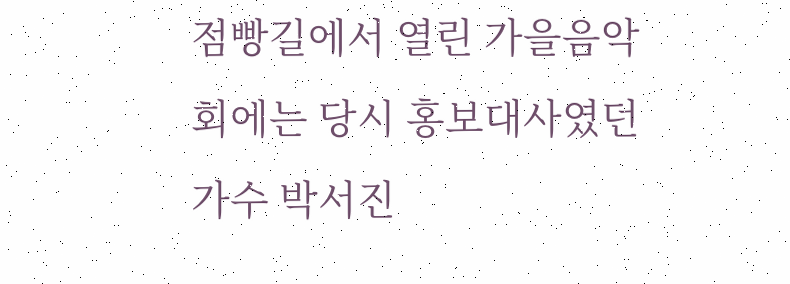점빵길에서 열린 가을음악회에는 당시 홍보대사였던 가수 박서진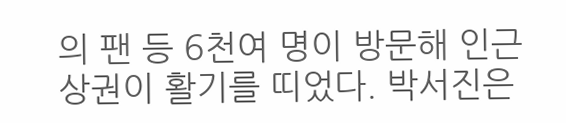의 팬 등 6천여 명이 방문해 인근 상권이 활기를 띠었다. 박서진은